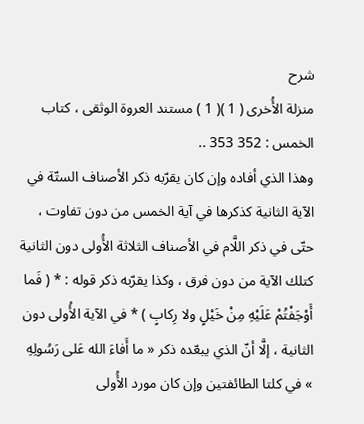شرح
منزلة الأُخرى ( 1 )( 1 ) مستند العروة الوثقى ، كتاب الخمس : 352 353 ..
وهذا الذي أفاده وإن كان يقرّبه ذكر الأصناف الستّة في الآية الثانية كذكرها في آية الخمس من دون تفاوت ، حتّى في ذكر اللَّام في الأصناف الثلاثة الأُولى دون الثانية كتلك الآية من دون فرق ، وكذا يقرّبه ذكر قوله : * ( فَما أَوْجَفْتُمْ عَلَيْهِ مِنْ خَيْلٍ ولا رِكابٍ ) * في الآية الأُولى دون الثانية ، إلَّا أنّ الذي يبعّده ذكر « ما أَفاءَ الله عَلى رَسُولِهِ » في كلتا الطائفتين وإن كان مورد الأُولى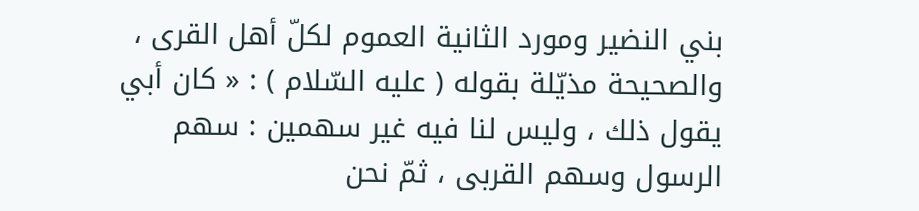بني النضير ومورد الثانية العموم لكلّ أهل القرى ، والصحيحة مذيّلة بقوله ( عليه السّلام ) : « كان أبي يقول ذلك ، وليس لنا فيه غير سهمين : سهم الرسول وسهم القربى ، ثمّ نحن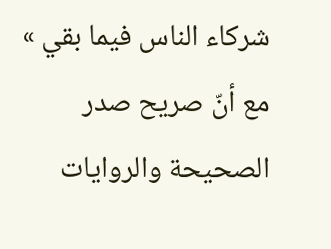شركاء الناس فيما بقي » مع أنّ صريح صدر الصحيحة والروايات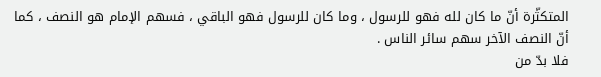المتكثّرة أنّ ما كان لله فهو للرسول ، وما كان للرسول فهو الباقي ، فسهم الإمام هو النصف ، كما أنّ النصف الآخر سهم سائر الناس .
فلا بدّ من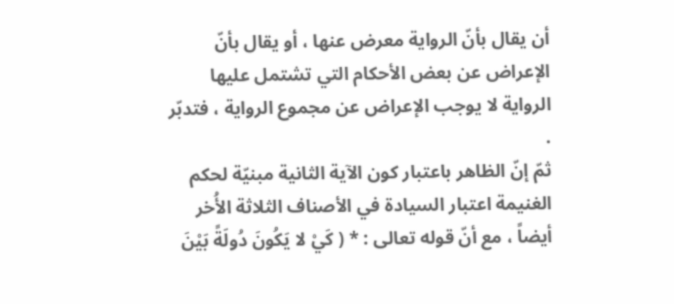أن يقال بأنّ الرواية معرض عنها ، أو يقال بأنّ الإعراض عن بعض الأحكام التي تشتمل عليها الرواية لا يوجب الإعراض عن مجموع الرواية ، فتدبّر .
ثمّ إنّ الظاهر باعتبار كون الآية الثانية مبنيّة لحكم الغنيمة اعتبار السيادة في الأصناف الثلاثة الأُخر أيضاً ، مع أنّ قوله تعالى : * ( كَيْ لا يَكُونَ دُولَةً بَيْنَ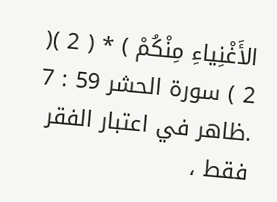الأَغْنِياءِ مِنْكُمْ ) * ( 2 )( 2 ) سورة الحشر 59 : 7 .ظاهر في اعتبار الفقر فقط ،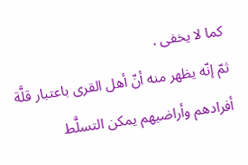كما لا يخفى .
ثمّ إنّه يظهر منه أنّ أهل القرى باعتبار قلَّة أفرادهم وأراضيهم يمكن التسلَّط